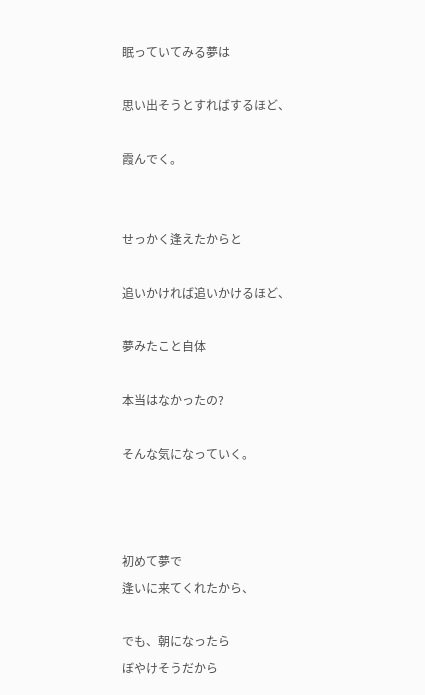眠っていてみる夢は

思い出そうとすればするほど、

霞んでく。


せっかく逢えたからと

追いかければ追いかけるほど、

夢みたこと自体

本当はなかったの?

そんな気になっていく。



初めて夢で
逢いに来てくれたから、

でも、朝になったら
ぼやけそうだから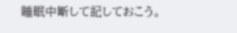睡眠中断して記しておこう。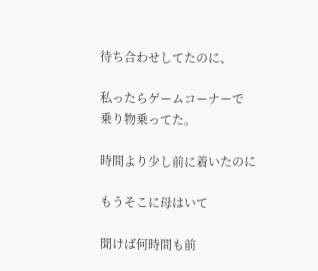待ち合わせしてたのに、

私ったらゲームコーナーで
乗り物乗ってた。

時間より少し前に着いたのに

もうそこに母はいて

聞けば何時間も前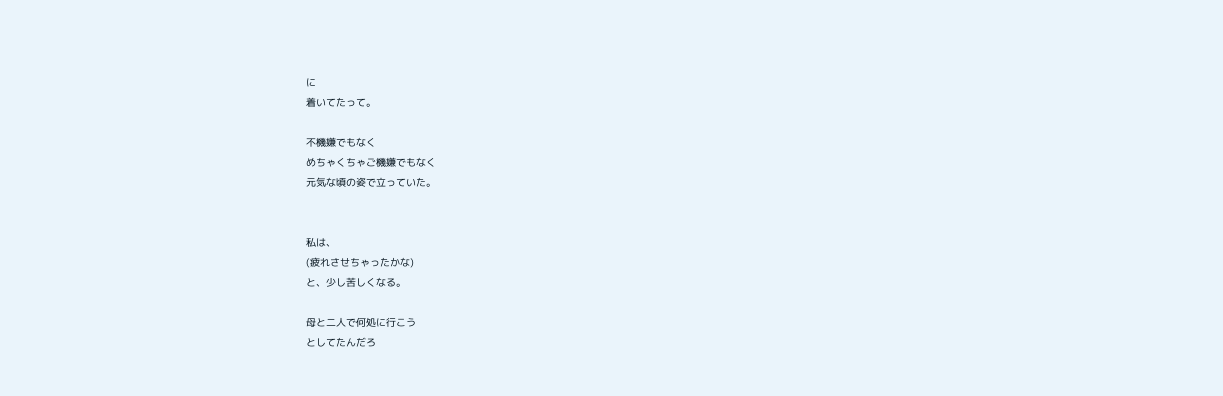に
着いてたって。

不機嫌でもなく
めちゃくちゃご機嫌でもなく
元気な頃の姿で立っていた。


私は、
(疲れさせちゃったかな)
と、少し苦しくなる。

母と二人で何処に行こう
としてたんだろ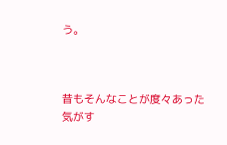う。



昔もそんなことが度々あった
気がす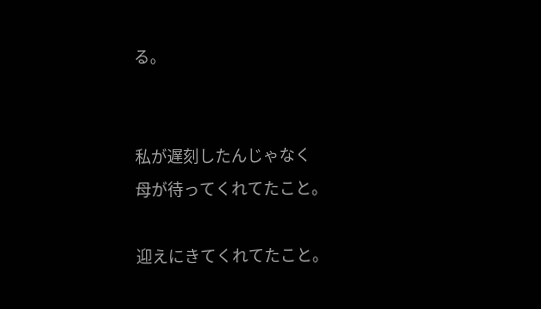る。


私が遅刻したんじゃなく
母が待ってくれてたこと。

迎えにきてくれてたこと。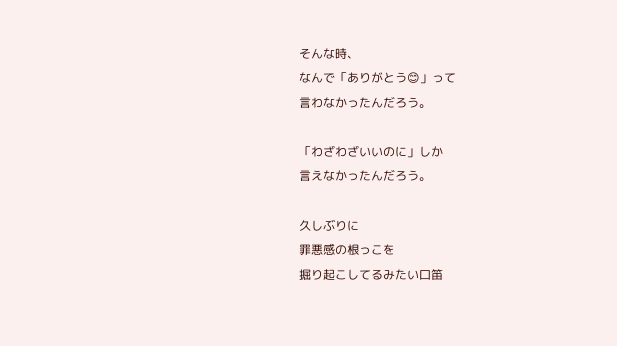そんな時、
なんで「ありがとう😊」って
言わなかったんだろう。

「わざわざいいのに」しか
言えなかったんだろう。

久しぶりに
罪悪感の根っこを
掘り起こしてるみたい口笛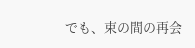でも、束の間の再会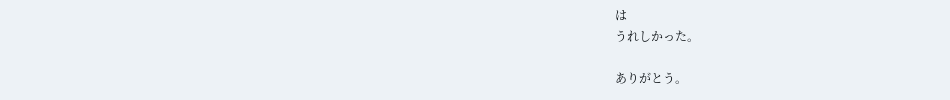は
うれしかった。

ありがとう。